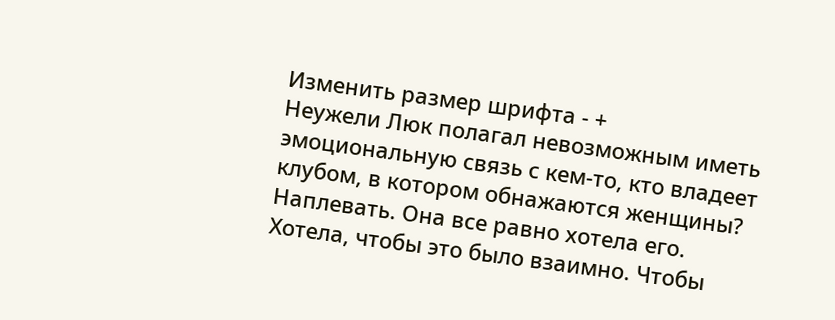Изменить размер шрифта - +
Неужели Люк полагал невозможным иметь эмоциональную связь с кем-то, кто владеет клубом, в котором обнажаются женщины? Наплевать. Она все равно хотела его. Хотела, чтобы это было взаимно. Чтобы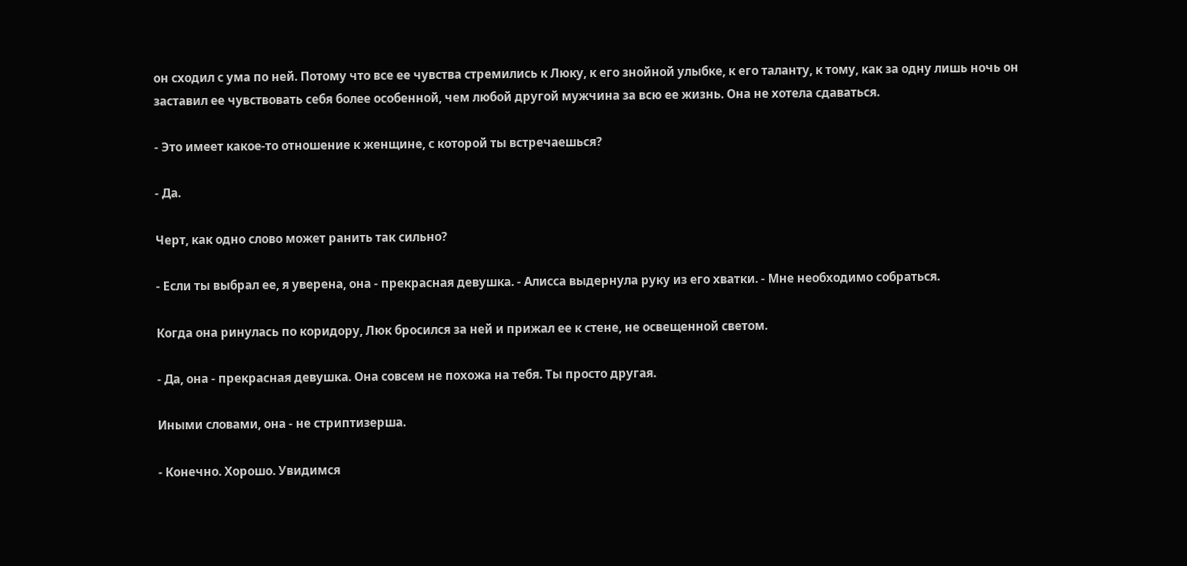он сходил с ума по ней. Потому что все ее чувства стремились к Люку, к его знойной улыбке, к его таланту, к тому, как за одну лишь ночь он заставил ее чувствовать себя более особенной, чем любой другой мужчина за всю ее жизнь. Она не хотела сдаваться.

- Это имеет какое-то отношение к женщине, с которой ты встречаешься?

- Да.

Черт, как одно слово может ранить так сильно?

- Если ты выбрал ее, я уверена, она - прекрасная девушка. - Алисса выдернула руку из его хватки. - Мне необходимо собраться.

Когда она ринулась по коридору, Люк бросился за ней и прижал ее к стене, не освещенной светом.

- Да, она - прекрасная девушка. Она совсем не похожа на тебя. Ты просто другая.

Иными словами, она - не стриптизерша.

- Конечно. Хорошо. Увидимся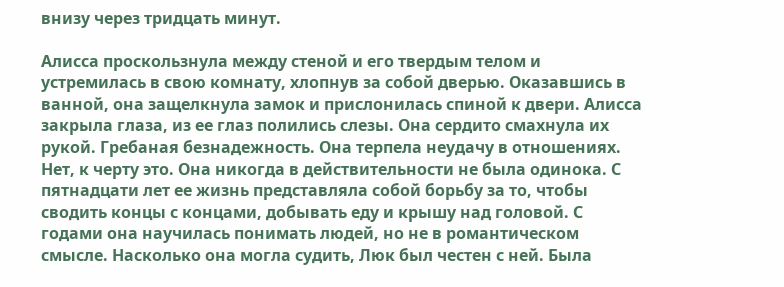внизу через тридцать минут.

Алисса проскользнула между стеной и его твердым телом и устремилась в свою комнату, хлопнув за собой дверью. Оказавшись в ванной, она защелкнула замок и прислонилась спиной к двери. Алисса закрыла глаза, из ее глаз полились слезы. Она сердито смахнула их рукой. Гребаная безнадежность. Она терпела неудачу в отношениях. Нет, к черту это. Она никогда в действительности не была одинока. С пятнадцати лет ее жизнь представляла собой борьбу за то, чтобы сводить концы с концами, добывать еду и крышу над головой. С годами она научилась понимать людей, но не в романтическом смысле. Насколько она могла судить, Люк был честен с ней. Была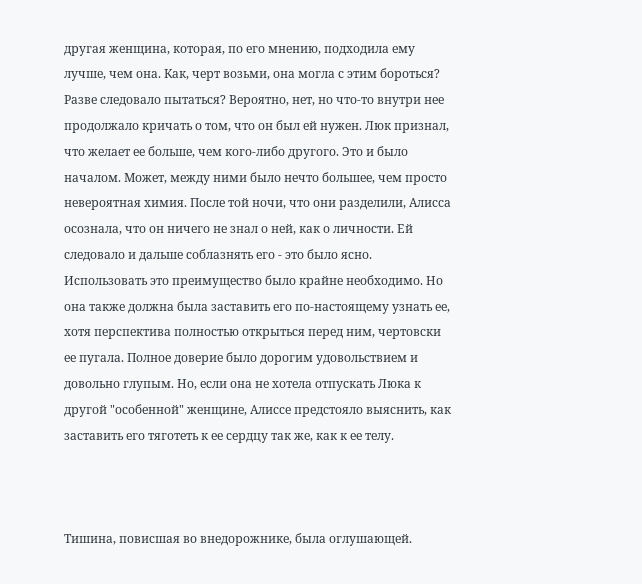другая женщина, которая, по его мнению, подходила ему лучше, чем она. Как, черт возьми, она могла с этим бороться? Разве следовало пытаться? Вероятно, нет, но что-то внутри нее продолжало кричать о том, что он был ей нужен. Люк признал, что желает ее больше, чем кого-либо другого. Это и было началом. Может, между ними было нечто большее, чем просто невероятная химия. После той ночи, что они разделили, Алисса осознала, что он ничего не знал о ней, как о личности. Ей следовало и дальше соблазнять его - это было ясно. Использовать это преимущество было крайне необходимо. Но она также должна была заставить его по-настоящему узнать ее, хотя перспектива полностью открыться перед ним, чертовски ее пугала. Полное доверие было дорогим удовольствием и довольно глупым. Но, если она не хотела отпускать Люка к другой "особенной" женщине, Алиссе предстояло выяснить, как заставить его тяготеть к ее сердцу так же, как к ее телу.



Тишина, повисшая во внедорожнике, была оглушающей.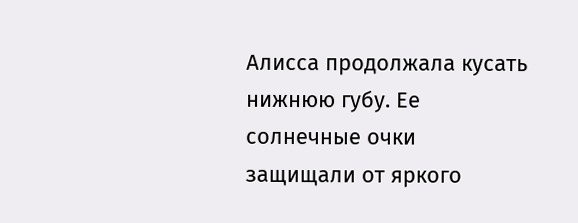Aлисса продолжала кусать нижнюю губу. Ее солнечные очки защищали от яркого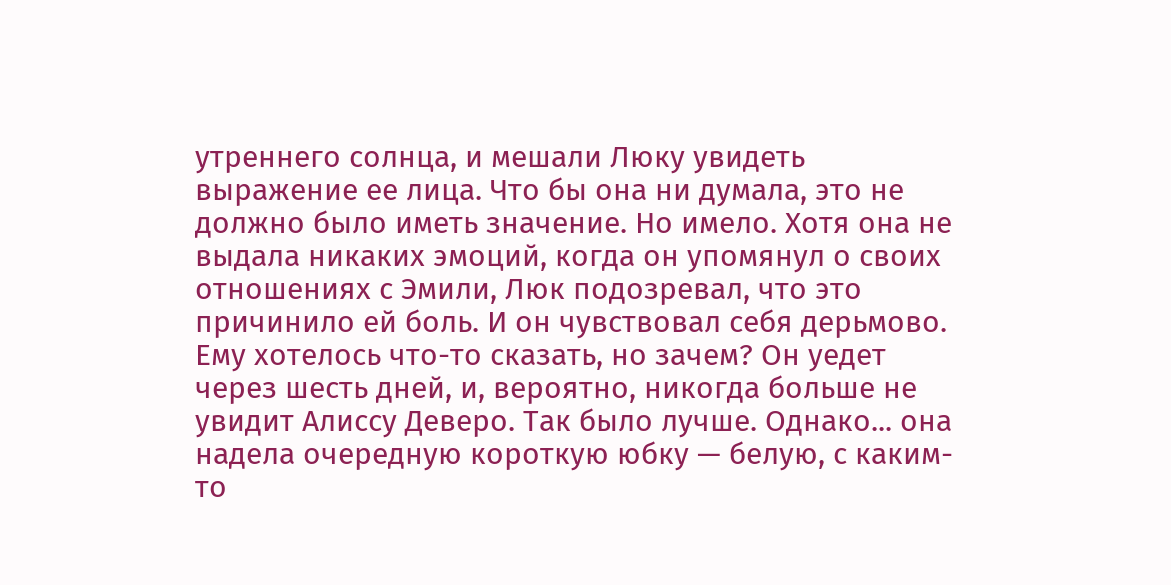утреннего солнца, и мешали Люку увидеть выражение ее лица. Что бы она ни думала, это не должно было иметь значение. Но имело. Хотя она не выдала никаких эмоций, когда он упомянул о своих отношениях с Эмили, Люк подозревал, что это причинило ей боль. И он чувствовал себя дерьмово. Ему хотелось что-то сказать, но зачем? Он уедет через шесть дней, и, вероятно, никогда больше не увидит Алиссу Деверо. Так было лучше. Однако... она надела очередную короткую юбку — белую, с каким-то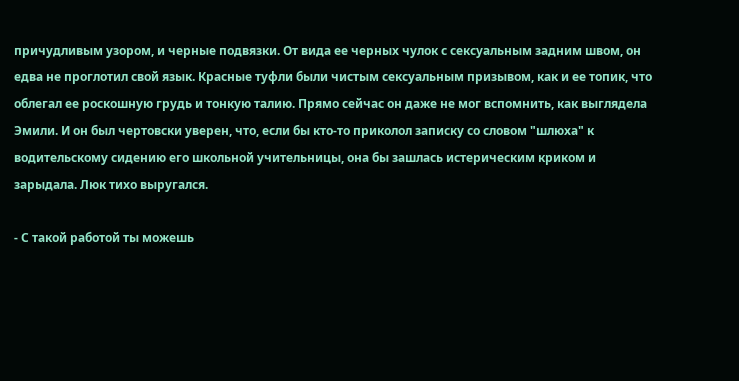причудливым узором, и черные подвязки. От вида ее черных чулок с сексуальным задним швом, он едва не проглотил свой язык. Красные туфли были чистым сексуальным призывом, как и ее топик, что облегал ее роскошную грудь и тонкую талию. Прямо сейчас он даже не мог вспомнить, как выглядела Эмили. И он был чертовски уверен, что, если бы кто-то приколол записку со словом "шлюха" к водительскому сидению его школьной учительницы, она бы зашлась истерическим криком и зарыдала. Люк тихо выругался.

- С такой работой ты можешь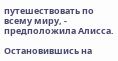путешествовать по всему миру, - предположила Алисса.

Остановившись на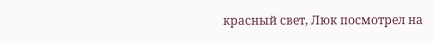красный свет, Люк посмотрел на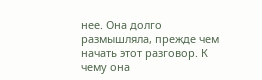нее. Она долго размышляла, прежде чем начать этот разговор. К чему она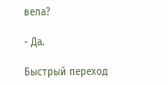вела?

- Да.

Быстрый переход